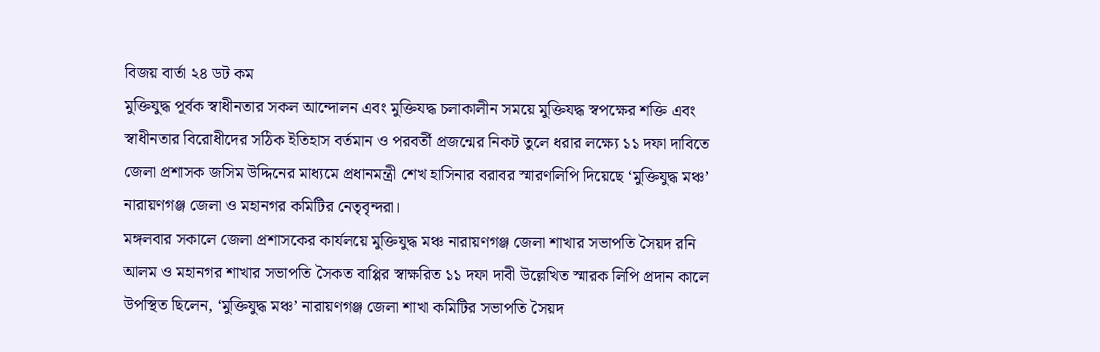বিজয় বার্তা ২৪ ডট কম
মুক্তিযুদ্ধ পূর্বক স্বাধীনতার সকল আন্দোলন এবং মুক্তিযদ্ধ চলাকালীন সময়ে মুক্তিযদ্ধ স্বপক্ষের শক্তি এবং স্বাধীনতার বিরোধীদের সঠিক ইতিহাস বর্তমান ও পরবর্তী প্রজন্মের নিকট তুলে ধরার লক্ষ্যে ১১ দফা দাবিতে জেলা প্রশাসক জসিম উদ্দিনের মাধ্যমে প্রধানমন্ত্রী শেখ হাসিনার বরাবর স্মারণলিপি দিয়েছে ‘মুক্তিযুদ্ধ মঞ্চ’ নারায়ণগঞ্জ জেলা ও মহানগর কমিটির নেতৃবৃন্দরা।
মঙ্গলবার সকালে জেলা প্রশাসকের কার্যলয়ে মুক্তিযুদ্ধ মঞ্চ নারায়ণগঞ্জ জেলা শাখার সভাপতি সৈয়দ রনি আলম ও মহানগর শাখার সভাপতি সৈকত বাপ্পির স্বাক্ষরিত ১১ দফা দাবী উল্লেখিত স্মারক লিপি প্রদান কালে উপস্থিত ছিলেন, ‘মুক্তিযুদ্ধ মঞ্চ’ নারায়ণগঞ্জ জেলা শাখা কমিটির সভাপতি সৈয়দ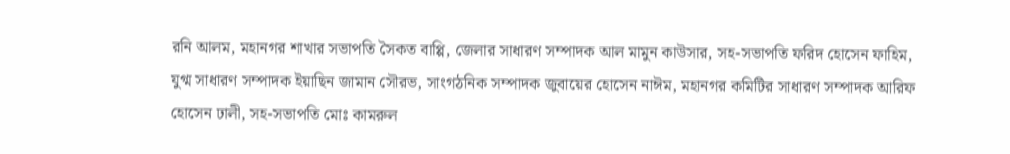রনি আলম, মহানগর শাখার সভাপতি সৈকত বাপ্পি, জেলার সাধারণ সম্পাদক আল মামুন কাউসার, সহ-সভাপতি ফরিদ হোসেন ফাহিম, যুগ্ম সাধারণ সম্পাদক ইয়াছিন জামান সৌরভ, সাংগঠনিক সম্পাদক জুবায়ের হোসেন নাঈম, মহানগর কমিটির সাধারণ সম্পাদক আরিফ হোসেন ঢালী, সহ-সভাপতি মোঃ কামরুল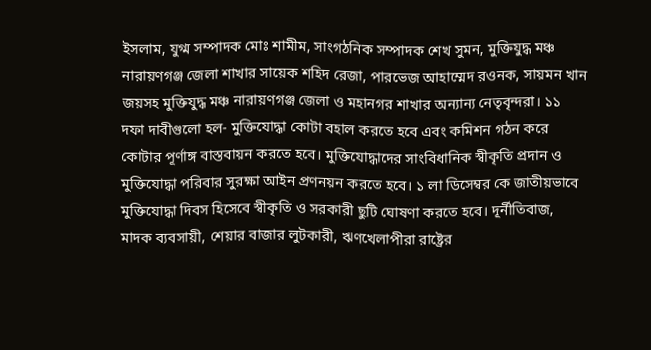ইসলাম, যুগ্ম সম্পাদক মোঃ শামীম, সাংগঠনিক সম্পাদক শেখ সুমন, মুক্তিযুদ্ধ মঞ্চ নারায়ণগঞ্জ জেলা শাখার সায়েক শহিদ রেজা, পারভেজ আহাম্মেদ রওনক, সায়মন খান জয়সহ মুক্তিযুদ্ধ মঞ্চ নারায়ণগঞ্জ জেলা ও মহানগর শাখার অন্যান্য নেতৃবৃন্দরা। ১১ দফা দাবীগুলো হল- মুক্তিযোদ্ধা কোটা বহাল করতে হবে এবং কমিশন গঠন করে কোটার পূর্ণাঙ্গ বাস্তবায়ন করতে হবে। মুক্তিযোদ্ধাদের সাংবিধানিক স্বীকৃতি প্রদান ও মুক্তিযোদ্ধা পরিবার সুরক্ষা আইন প্রণনয়ন করতে হবে। ১ লা ডিসেম্বর কে জাতীয়ভাবে মুক্তিযোদ্ধা দিবস হিসেবে স্বীকৃতি ও সরকারী ছুটি ঘোষণা করতে হবে। দূর্নীতিবাজ, মাদক ব্যবসায়ী, শেয়ার বাজার লুটকারী, ঋণখেলাপীরা রাষ্ট্রের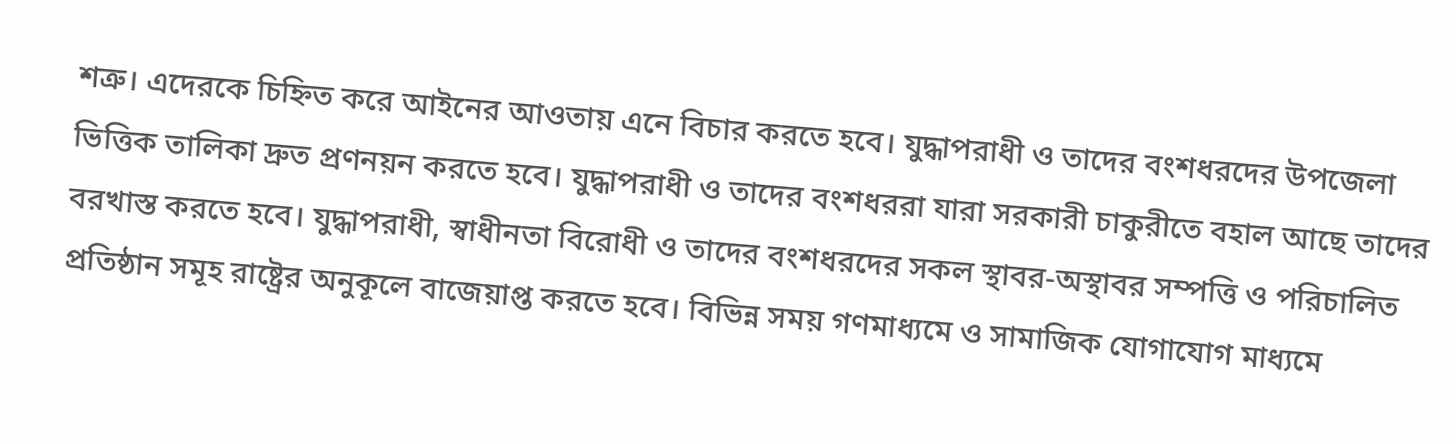শত্রু। এদেরকে চিহ্নিত করে আইনের আওতায় এনে বিচার করতে হবে। যুদ্ধাপরাধী ও তাদের বংশধরদের উপজেলা ভিত্তিক তালিকা দ্রুত প্রণনয়ন করতে হবে। যুদ্ধাপরাধী ও তাদের বংশধররা যারা সরকারী চাকুরীতে বহাল আছে তাদের বরখাস্ত করতে হবে। যুদ্ধাপরাধী, স্বাধীনতা বিরোধী ও তাদের বংশধরদের সকল স্থাবর-অস্থাবর সম্পত্তি ও পরিচালিত প্রতিষ্ঠান সমূহ রাষ্ট্রের অনুকূলে বাজেয়াপ্ত করতে হবে। বিভিন্ন সময় গণমাধ্যমে ও সামাজিক যোগাযোগ মাধ্যমে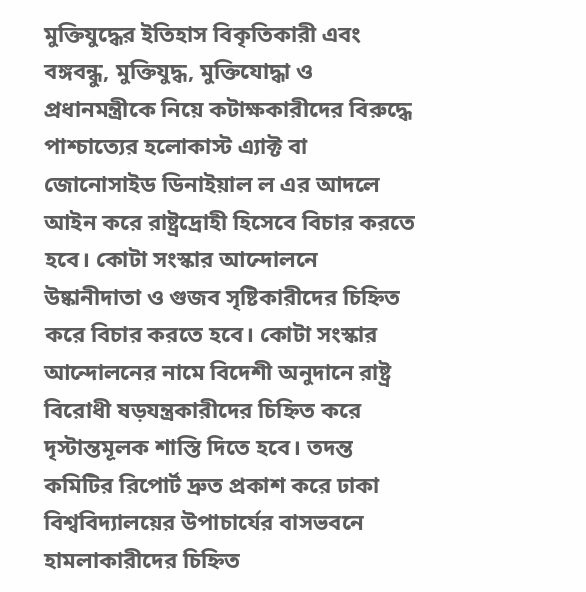মুক্তিযুদ্ধের ইতিহাস বিকৃতিকারী এবং বঙ্গবন্ধু, মুক্তিযুদ্ধ, মুক্তিযোদ্ধা ও প্রধানমন্ত্রীকে নিয়ে কটাক্ষকারীদের বিরুদ্ধে পাশ্চাত্যের হলোকাস্ট এ্যাক্ট বা জোনোসাইড ডিনাইয়াল ল এর আদলে আইন করে রাষ্ট্রদ্রোহী হিসেবে বিচার করতে হবে। কোটা সংস্কার আন্দোলনে উষ্কানীদাতা ও গুজব সৃষ্টিকারীদের চিহ্নিত করে বিচার করতে হবে। কোটা সংস্কার আন্দোলনের নামে বিদেশী অনুদানে রাষ্ট্র বিরোধী ষড়যন্ত্রকারীদের চিহ্নিত করে দৃস্টান্তমূলক শাস্তি দিতে হবে। তদন্ত কমিটির রিপোর্ট দ্রুত প্রকাশ করে ঢাকা বিশ্ববিদ্যালয়ের উপাচার্যের বাসভবনে হামলাকারীদের চিহ্নিত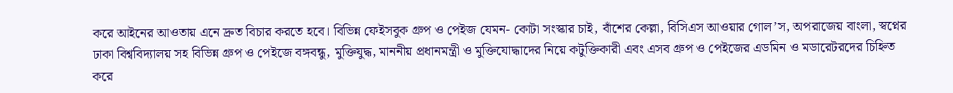করে আইনের আওতায় এনে দ্রুত বিচার করতে হবে। বিভিন্ন ফেইসবুক গ্রুপ ও পেইজ যেমন- কোটা সংস্কার চাই, বাঁশের কেল্লা, বিসিএস আওয়ার গোল’স, অপরাজেয় বাংলা, স্বপ্নের ঢাকা বিশ্ববিদ্যালয় সহ বিভিন্ন গ্রুপ ও পেইজে বঙ্গবন্ধু, মুক্তিযুদ্ধ, মাননীয় প্রধানমন্ত্রী ও মুক্তিযোদ্ধাদের নিয়ে কটুক্তিকারী এবং এসব গ্রুপ ও পেইজের এডমিন ও মডারেটরদের চিহ্নিত করে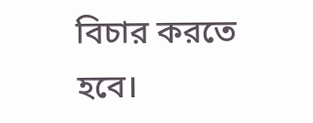বিচার করতে হবে।